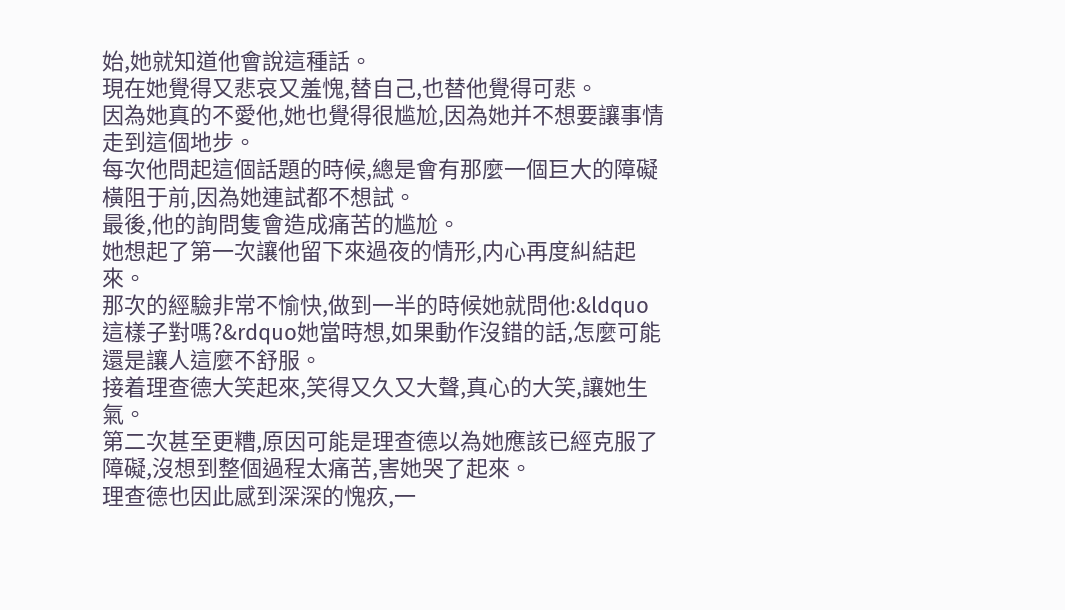始,她就知道他會說這種話。
現在她覺得又悲哀又羞愧,替自己,也替他覺得可悲。
因為她真的不愛他,她也覺得很尴尬,因為她并不想要讓事情走到這個地步。
每次他問起這個話題的時候,總是會有那麼一個巨大的障礙橫阻于前,因為她連試都不想試。
最後,他的詢問隻會造成痛苦的尴尬。
她想起了第一次讓他留下來過夜的情形,内心再度糾結起來。
那次的經驗非常不愉快,做到一半的時候她就問他:&ldquo這樣子對嗎?&rdquo她當時想,如果動作沒錯的話,怎麼可能還是讓人這麼不舒服。
接着理查德大笑起來,笑得又久又大聲,真心的大笑,讓她生氣。
第二次甚至更糟,原因可能是理查德以為她應該已經克服了障礙,沒想到整個過程太痛苦,害她哭了起來。
理查德也因此感到深深的愧疚,一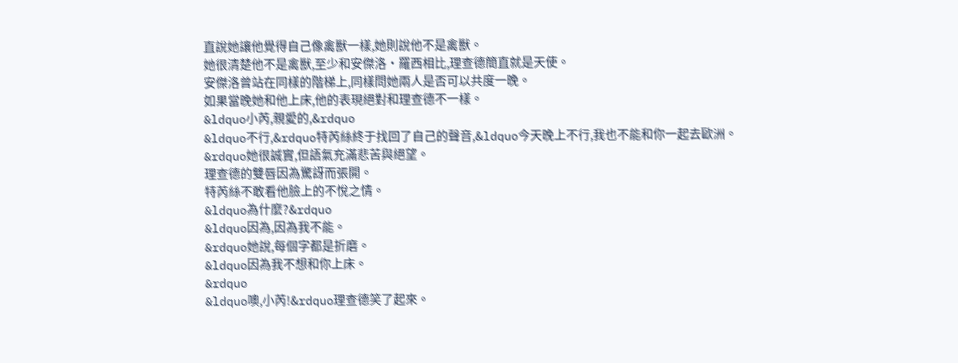直說她讓他覺得自己像禽獸一樣,她則說他不是禽獸。
她很清楚他不是禽獸,至少和安傑洛·羅西相比,理查德簡直就是天使。
安傑洛曾站在同樣的階梯上,同樣問她兩人是否可以共度一晚。
如果當晚她和他上床,他的表現絕對和理查德不一樣。
&ldquo小芮,親愛的,&rdquo
&ldquo不行,&rdquo特芮絲終于找回了自己的聲音,&ldquo今天晚上不行,我也不能和你一起去歐洲。
&rdquo她很誠實,但語氣充滿悲苦與絕望。
理查德的雙唇因為驚訝而張開。
特芮絲不敢看他臉上的不悅之情。
&ldquo為什麼?&rdquo
&ldquo因為,因為我不能。
&rdquo她說,每個字都是折磨。
&ldquo因為我不想和你上床。
&rdquo
&ldquo噢,小芮!&rdquo理查德笑了起來。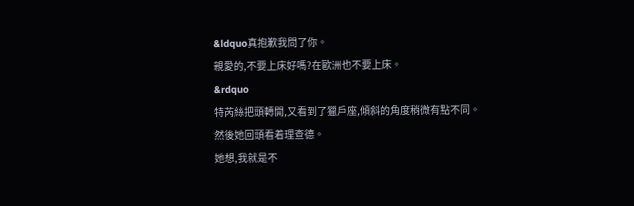&ldquo真抱歉我問了你。
親愛的,不要上床好嗎?在歐洲也不要上床。
&rdquo
特芮絲把頭轉開,又看到了獵戶座,傾斜的角度稍微有點不同。
然後她回頭看着理查德。
她想,我就是不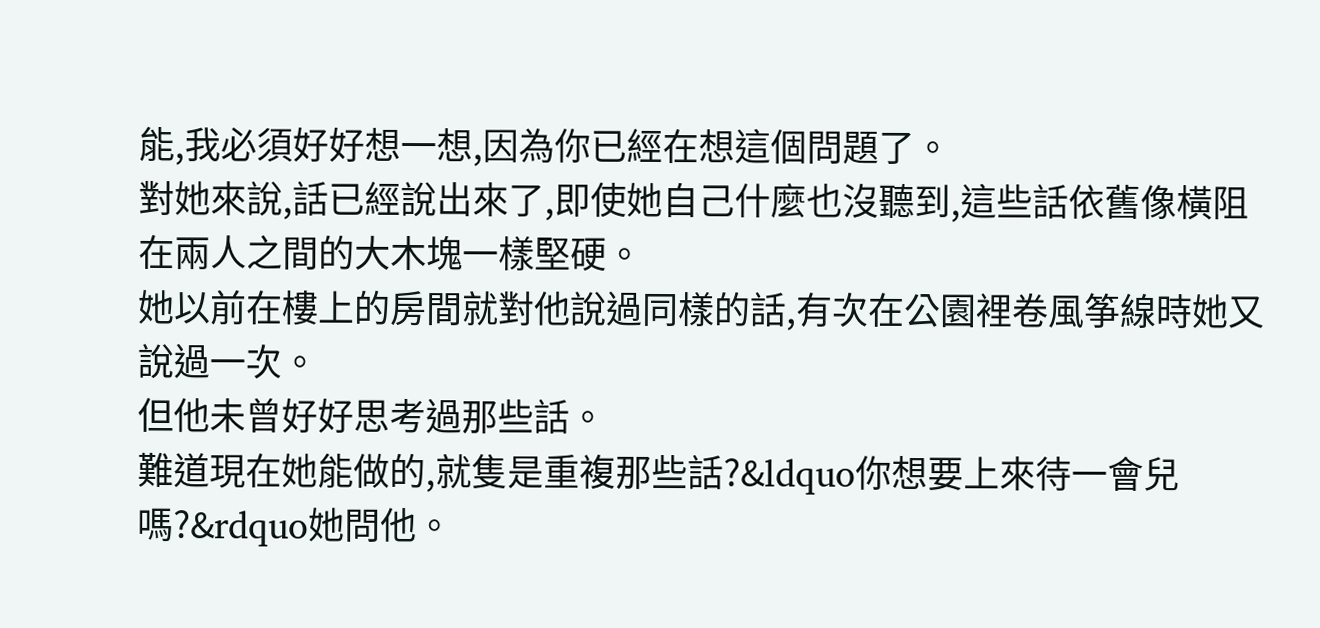能,我必須好好想一想,因為你已經在想這個問題了。
對她來說,話已經說出來了,即使她自己什麼也沒聽到,這些話依舊像橫阻在兩人之間的大木塊一樣堅硬。
她以前在樓上的房間就對他說過同樣的話,有次在公園裡卷風筝線時她又說過一次。
但他未曾好好思考過那些話。
難道現在她能做的,就隻是重複那些話?&ldquo你想要上來待一會兒嗎?&rdquo她問他。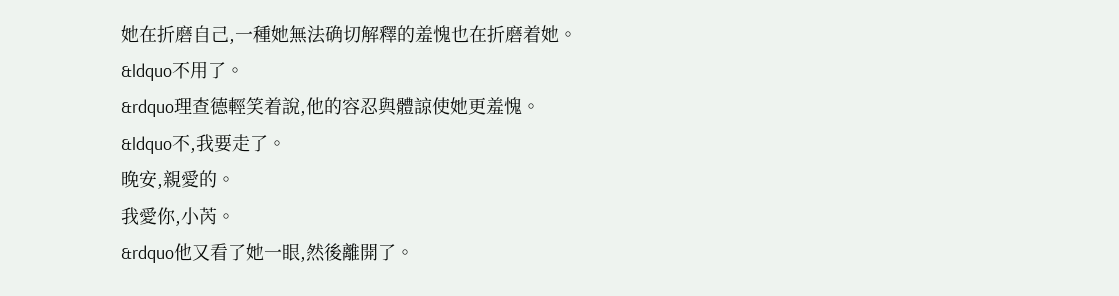她在折磨自己,一種她無法确切解釋的羞愧也在折磨着她。
&ldquo不用了。
&rdquo理查德輕笑着說,他的容忍與體諒使她更羞愧。
&ldquo不,我要走了。
晚安,親愛的。
我愛你,小芮。
&rdquo他又看了她一眼,然後離開了。